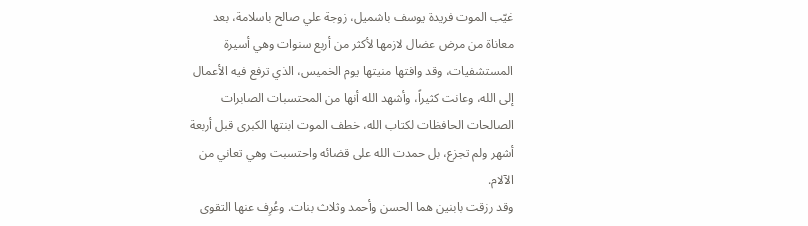غيّب الموت فريدة يوسف باشميل، زوجة علي صالح باسلامة، بعد معاناة من مرض عضال لازمها لأكثر من أربع سنوات وهي أسيرة المستشفيات، وقد وافتها منيتها يوم الخميس، الذي ترفع فيه الأعمال إلى الله، وعانت كثيراً، وأشهد الله أنها من المحتسبات الصابرات الصالحات الحافظات لكتاب الله، خطف الموت ابنتها الكبرى قبل أربعة أشهر ولم تجزع، بل حمدت الله على قضائه واحتسبت وهي تعاني من الآلام.
وقد رزقت بابنين هما الحسن وأحمد وثلاث بنات. وعُرِف عنها التقوى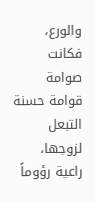والورع، فكانت صوامة قوامة حسنة التبعل لزوجها، راعية رؤوماً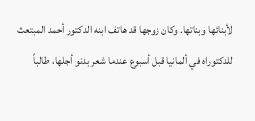لأبنائها وبناتها. وكان زوجها قد هاتف ابنه الدكتور أحمد المبتعث للدكتوراه في ألمانيا قبل أسبوع عندما شعر بدنو أجلها، طالباً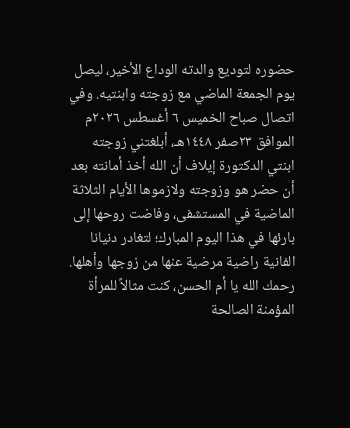حضوره لتوديع والدته الوداع الأخير، ليصل يوم الجمعة الماضي مع زوجته وابنتيه. وفي اتصال صباح الخميس ٦ أغسطس ٢٠٢٦م الموافق ٢٣صفر ١٤٤٨هـ، أبلغتني زوجته ابنتي الدكتورة إيلاف أن الله أخذ أمانته بعد أن حضر هو وزوجته ولازموها الأيام الثلاثة الماضية في المستشفى، وفاضت روحها إلى بارئها في هذا اليوم المبارك؛ لتغادر دنيانا الفانية راضية مرضية عنها من زوجها وأهلها. رحمك الله يا أم الحسن، كنت مثالاً للمرأة المؤمنة الصالحة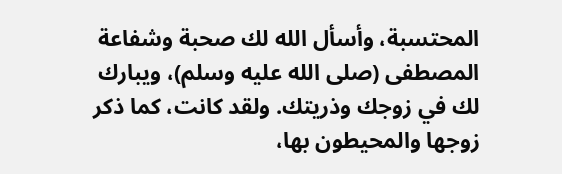المحتسبة، وأسأل الله لك صحبة وشفاعة المصطفى (صلى الله عليه وسلم)، ويبارك لك في زوجك وذريتك. ولقد كانت، كما ذكر زوجها والمحيطون بها،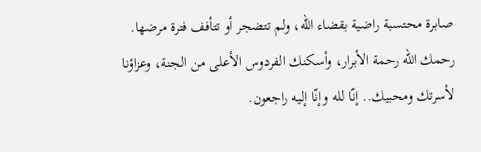صابرة محتسبة راضية بقضاء الله، ولم تتضجر أو تتأفف فترة مرضها. رحمك الله رحمة الأبرار، وأسكنك الفردوس الأعلى من الجنة، وعزاؤنا لأسرتك ومحبيك.. إنّا لله وإنّا إليه راجعون.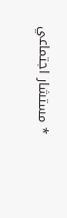* مستشار اجتماعي